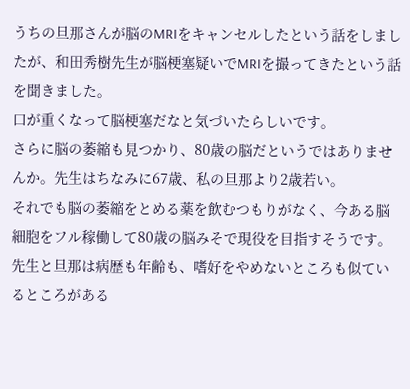うちの旦那さんが脳のMRIをキャンセルしたという話をしましたが、和田秀樹先生が脳梗塞疑いでMRIを撮ってきたという話を聞きました。
口が重くなって脳梗塞だなと気づいたらしいです。
さらに脳の萎縮も見つかり、80歳の脳だというではありませんか。先生はちなみに67歳、私の旦那より2歳若い。
それでも脳の萎縮をとめる薬を飲むつもりがなく、今ある脳細胞をフル稼働して80歳の脳みそで現役を目指すそうです。
先生と旦那は病歴も年齢も、嗜好をやめないところも似ているところがある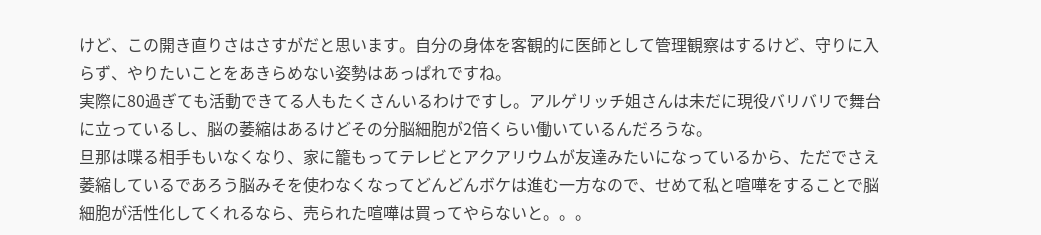けど、この開き直りさはさすがだと思います。自分の身体を客観的に医師として管理観察はするけど、守りに入らず、やりたいことをあきらめない姿勢はあっぱれですね。
実際に80過ぎても活動できてる人もたくさんいるわけですし。アルゲリッチ姐さんは未だに現役バリバリで舞台に立っているし、脳の萎縮はあるけどその分脳細胞が2倍くらい働いているんだろうな。
旦那は喋る相手もいなくなり、家に籠もってテレビとアクアリウムが友達みたいになっているから、ただでさえ萎縮しているであろう脳みそを使わなくなってどんどんボケは進む一方なので、せめて私と喧嘩をすることで脳細胞が活性化してくれるなら、売られた喧嘩は買ってやらないと。。。